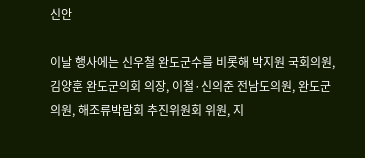신안

이날 행사에는 신우철 완도군수를 비롯해 박지원 국회의원, 김양훈 완도군의회 의장, 이철·신의준 전남도의원, 완도군의원, 해조류박람회 추진위원회 위원, 지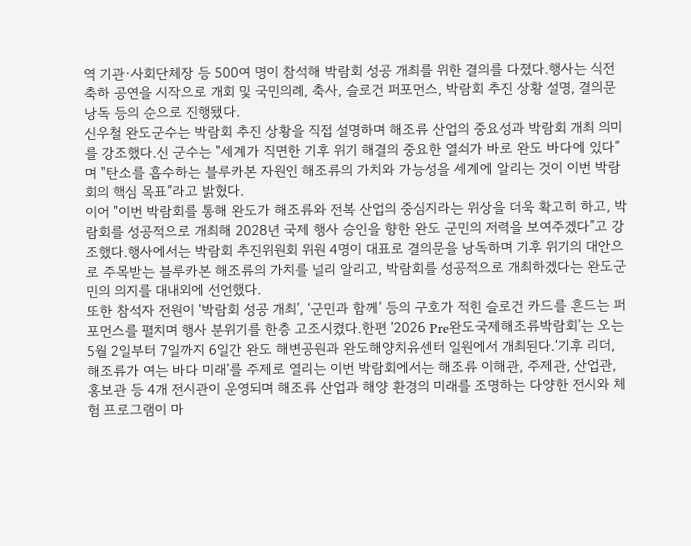역 기관·사회단체장 등 500여 명이 참석해 박람회 성공 개최를 위한 결의를 다졌다.행사는 식전 축하 공연을 시작으로 개회 및 국민의례, 축사, 슬로건 퍼포먼스, 박람회 추진 상황 설명, 결의문 낭독 등의 순으로 진행됐다.
신우철 완도군수는 박람회 추진 상황을 직접 설명하며 해조류 산업의 중요성과 박람회 개최 의미를 강조했다.신 군수는 "세계가 직면한 기후 위기 해결의 중요한 열쇠가 바로 완도 바다에 있다”며 "탄소를 흡수하는 블루카본 자원인 해조류의 가치와 가능성을 세계에 알리는 것이 이번 박람회의 핵심 목표”라고 밝혔다.
이어 "이번 박람회를 통해 완도가 해조류와 전복 산업의 중심지라는 위상을 더욱 확고히 하고, 박람회를 성공적으로 개최해 2028년 국제 행사 승인을 향한 완도 군민의 저력을 보여주겠다”고 강조했다.행사에서는 박람회 추진위원회 위원 4명이 대표로 결의문을 낭독하며 기후 위기의 대안으로 주목받는 블루카본 해조류의 가치를 널리 알리고, 박람회를 성공적으로 개최하겠다는 완도군민의 의지를 대내외에 선언했다.
또한 참석자 전원이 ‘박람회 성공 개최’, ‘군민과 함께’ 등의 구호가 적힌 슬로건 카드를 흔드는 퍼포먼스를 펼치며 행사 분위기를 한층 고조시켰다.한편 ‘2026 Pre완도국제해조류박람회’는 오는 5월 2일부터 7일까지 6일간 완도 해변공원과 완도해양치유센터 일원에서 개최된다.‘기후 리더, 해조류가 여는 바다 미래’를 주제로 열리는 이번 박람회에서는 해조류 이해관, 주제관, 산업관, 홍보관 등 4개 전시관이 운영되며 해조류 산업과 해양 환경의 미래를 조명하는 다양한 전시와 체험 프로그램이 마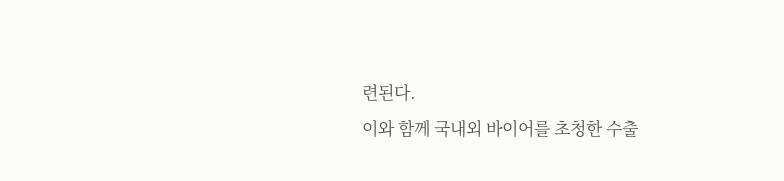련된다.
이와 함께 국내외 바이어를 초청한 수출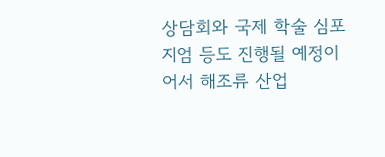상담회와 국제 학술 심포지엄 등도 진행될 예정이어서 해조류 산업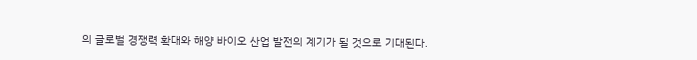의 글로벌 경쟁력 확대와 해양 바이오 산업 발전의 계기가 될 것으로 기대된다.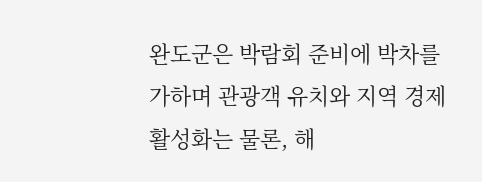완도군은 박람회 준비에 박차를 가하며 관광객 유치와 지역 경제 활성화는 물론, 해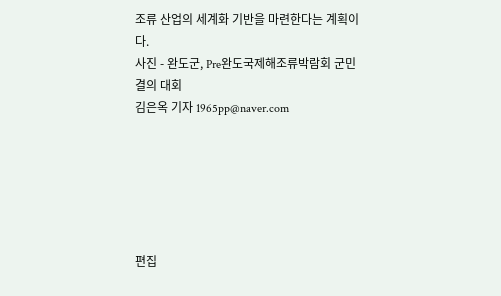조류 산업의 세계화 기반을 마련한다는 계획이다.
사진 - 완도군, Pre완도국제해조류박람회 군민 결의 대회
김은옥 기자 1965pp@naver.com






편집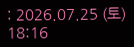: 2026.07.25 (토) 18:16